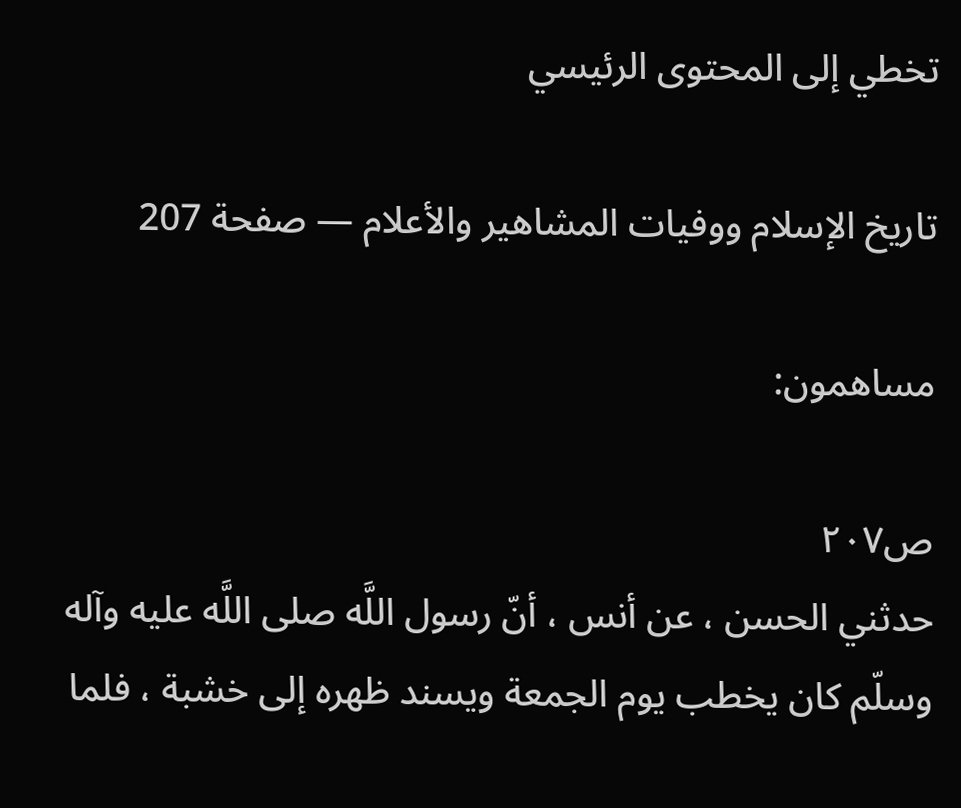تخطي إلى المحتوى الرئيسي

تاريخ الإسلام ووفيات المشاهير والأعلام — صفحة 207

مساهمون:

ص٢٠٧
حدثني الحسن ، عن أنس ، أنّ رسول اللَّه صلى اللَّه عليه وآله وسلّم كان يخطب يوم الجمعة ويسند ظهره إلى خشبة ، فلما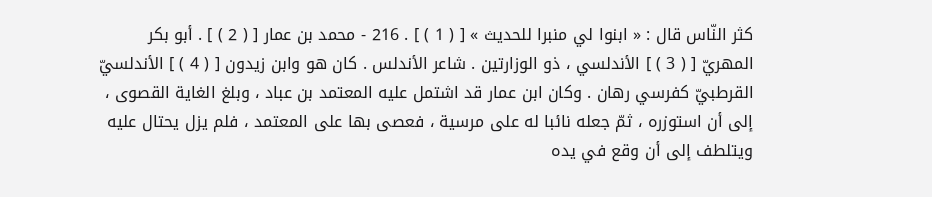كثر النّاس قال : « ابنوا لي منبرا للحديث » [ ( 1 ) ] . 216 - محمد بن عمار [ ( 2 ) ] . أبو بكر المهريّ [ ( 3 ) ] الأندلسي ، ذو الوزارتين . شاعر الأندلس . كان هو وابن زيدون [ ( 4 ) ] الأندلسيّ القرطبيّ كفرسي رهان . وكان ابن عمار قد اشتمل عليه المعتمد بن عباد ، وبلغ الغاية القصوى ، إلى أن استوزره ، ثمّ جعله نائبا له على مرسية ، فعصى بها على المعتمد ، فلم يزل يحتال عليه ويتلطف إلى أن وقع في يده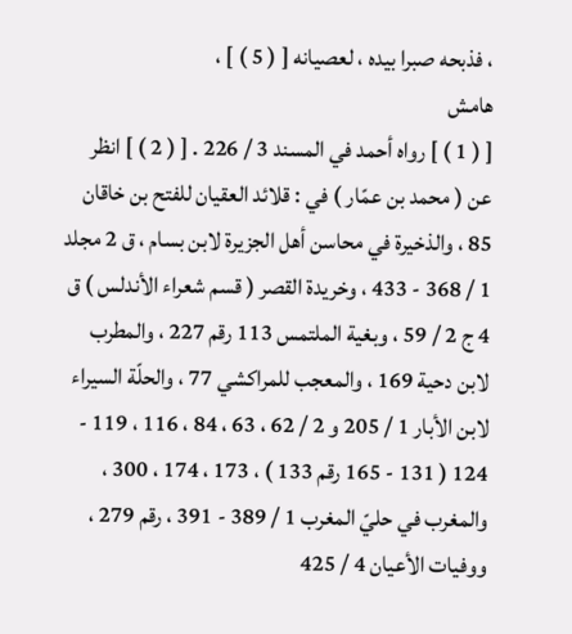، فذبحه صبرا بيده ، لعصيانه [ ( 5 ) ] ،
هامش
[ ( 1 ) ] رواه أحمد في المسند 3 / 226 . [ ( 2 ) ] انظر عن ( محمد بن عمّار ) في : قلائد العقيان للفتح بن خاقان 85 ، والذخيرة في محاسن أهل الجزيرة لابن بسام ، ق 2 مجلد 1 / 368 - 433 ، وخريدة القصر ( قسم شعراء الأندلس ) ق 4 ج 2 / 59 ، وبغية الملتمس 113 رقم 227 ، والمطرب لابن دحية 169 ، والمعجب للمراكشي 77 ، والحلّة السيراء لابن الأبار 1 / 205 و 2 / 62 ، 63 ، 84 ، 116 ، 119 - 124 ( 131 - 165 رقم 133 ) ، 173 ، 174 ، 300 ، والمغرب في حليّ المغرب 1 / 389 - 391 ، رقم 279 ، ووفيات الأعيان 4 / 425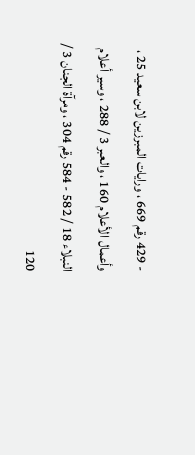- 429 رقم 669 ، ورايات المبرزين لابن سعيد 25 ، وأعمال الأعلام 160 ، والعبر 3 / 288 ، وسير أعلام النبلاء 18 / 582 - 584 رقم 304 ، ومرآة الجنان 3 / 120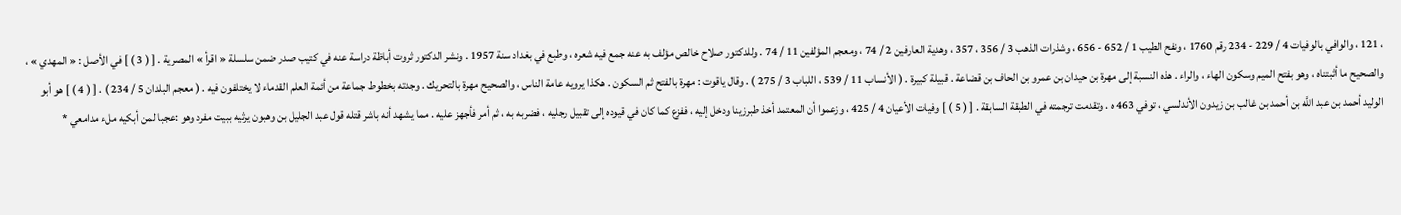، 121 ، والوافي بالوفيات 4 / 229 - 234 رقم 1760 ، ونفح الطيب 1 / 652 - 656 ، وشذرات الذهب 3 / 356 ، 357 ، وهدية العارفين 2 / 74 ، ومعجم المؤلفين 11 / 74 . وللدكتور صلاح خالص مؤلف به عنه جمع فيه شعره ، وطبع في بغداد سنة 1957 . ونشر الدكتور ثروت أباظة دراسة عنه في كتيب صدر ضمن سلسلة « اقرأ » المصرية . [ ( 3 ) ] في الأصل : « المهدي » ، والصحيح ما أثبتناه ، وهو بفتح الميم وسكون الهاء ، والراء . هذه النسبة إلى مهرة بن حيدان بن عمرو بن الحاف بن قضاعة . قبيلة كبيرة . ( الأنساب 11 / 539 ، اللباب 3 / 275 ) . وقال ياقوت : مهرة بالفتح ثم السكون . هكذا يرويه عامة الناس ، والصحيح مهرة بالتحريك . وجدته بخطوط جماعة من أئمة العلم القدماء لا يختلفون فيه . ( معجم البلدان 5 / 234 ) . [ ( 4 ) ] هو أبو الوليد أحمد بن عبد اللَّه بن أحمد بن غالب بن زيدون الأندلسي ، توفي 463 ه . وتقدمت ترجمته في الطبقة السابقة . [ ( 5 ) ] وفيات الأعيان 4 / 425 ، وزعموا أن المعتمد أخذ طبرزينا ودخل إليه ، ففزع كما كان في قيوده إلى تقبيل رجليه ، فضربه به ، ثم أمر فأجهز عليه . مما يشهد أنه باشر قتله قول عبد الجليل بن وهبون يرثيه ببيت مفرد وهو :عجبا لمن أبكيه ملء مدامعي *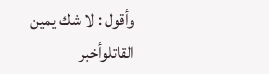وأقول : لا شك يمين القاتلوأخبر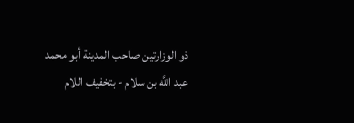ذو الوزارتين صاحب المدينة أبو محمد عبد اللَّه بن سلام - بتخفيف اللام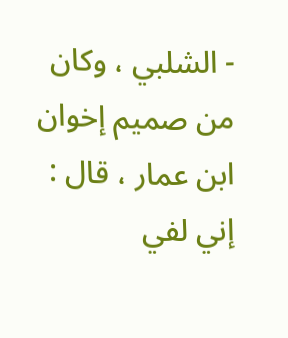- الشلبي ، وكان من صميم إخوان ابن عمار ، قال : إني لفي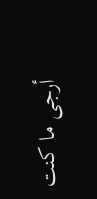أرجى ما كنت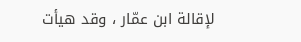لإقالة ابن عمّار ، وقد هيأت